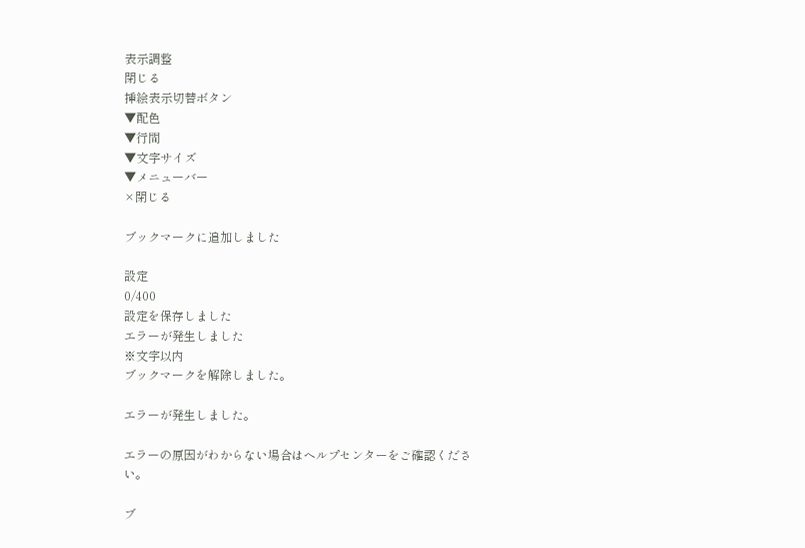表示調整
閉じる
挿絵表示切替ボタン
▼配色
▼行間
▼文字サイズ
▼メニューバー
×閉じる

ブックマークに追加しました

設定
0/400
設定を保存しました
エラーが発生しました
※文字以内
ブックマークを解除しました。

エラーが発生しました。

エラーの原因がわからない場合はヘルプセンターをご確認ください。

ブ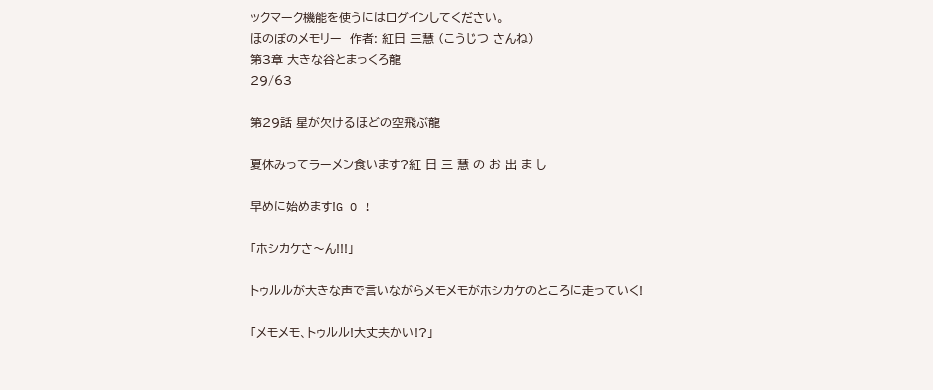ックマーク機能を使うにはログインしてください。
ほのぼのメモリー  作者: 紅日 三慧 (こうじつ さんね)
第3章 大きな谷とまっくろ龍
29/63

第29話 星が欠けるほどの空飛ぶ龍

夏休みってラーメン食います?紅 日 三 慧 の お 出 ま し

早めに始めます!G O !

「ホシカケさ〜ん!!!」

トゥルルが大きな声で言いながらメモメモがホシカケのところに走っていく!

「メモメモ、トゥルル!大丈夫かい!?」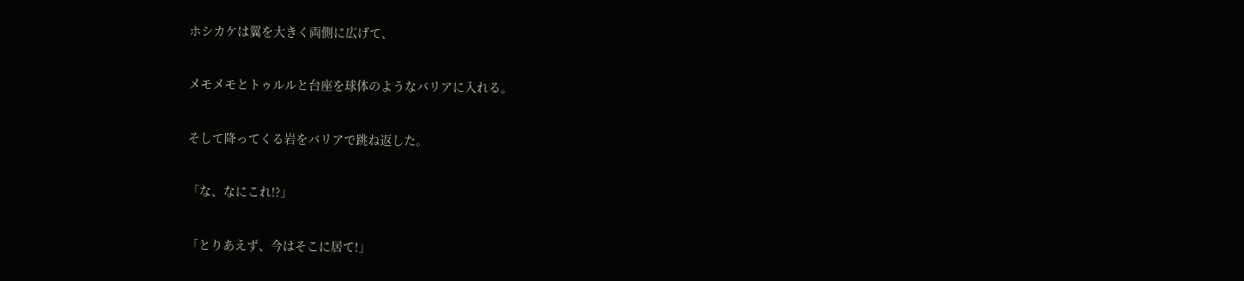ホシカケは翼を大きく両側に広げて、

メモメモとトゥルルと台座を球体のようなバリアに入れる。

そして降ってくる岩をバリアで跳ね返した。

「な、なにこれ!?」

「とりあえず、今はそこに居て!」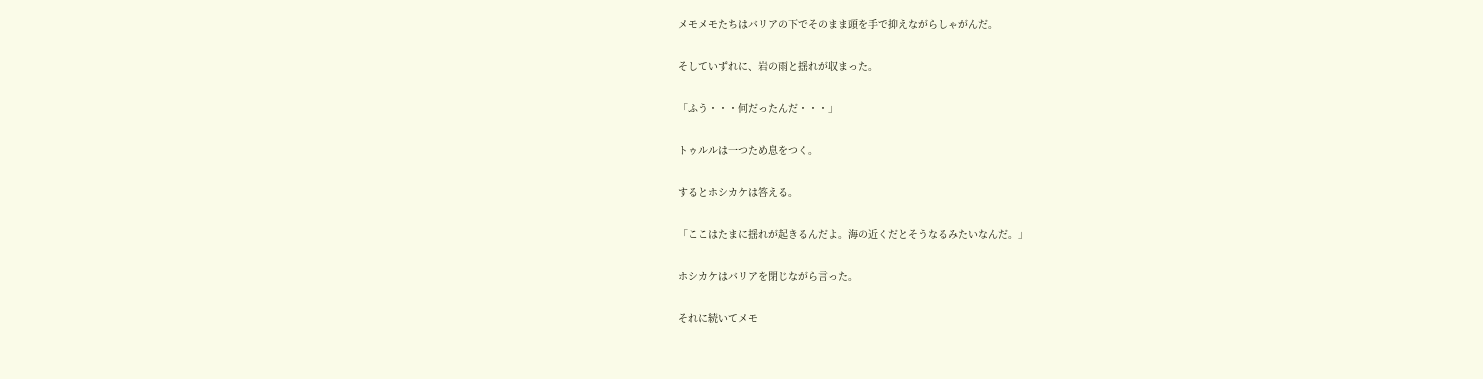メモメモたちはバリアの下でそのまま頭を手で抑えながらしゃがんだ。

そしていずれに、岩の雨と揺れが収まった。

「ふう・・・何だったんだ・・・」

トゥルルは一つため息をつく。

するとホシカケは答える。

「ここはたまに揺れが起きるんだよ。海の近くだとそうなるみたいなんだ。」

ホシカケはバリアを閉じながら言った。

それに続いてメモ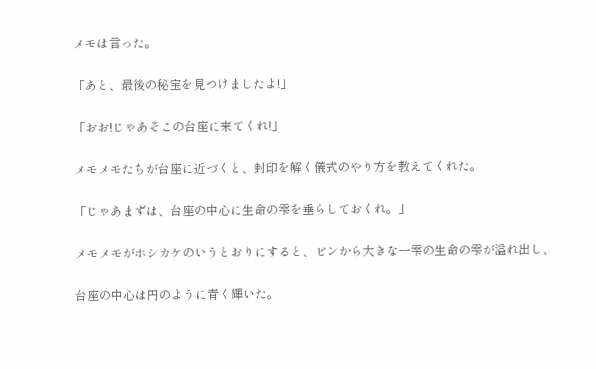メモは言った。

「あと、最後の秘宝を見つけましたよ!」

「おお!じゃあそこの台座に来てくれ!」

メモメモたちが台座に近づくと、封印を解く儀式のやり方を教えてくれた。

「じゃあまずは、台座の中心に生命の雫を垂らしておくれ。」

メモメモがホシカケのいうとおりにすると、ビンから大きな一雫の生命の雫が溢れ出し、

台座の中心は円のように青く輝いた。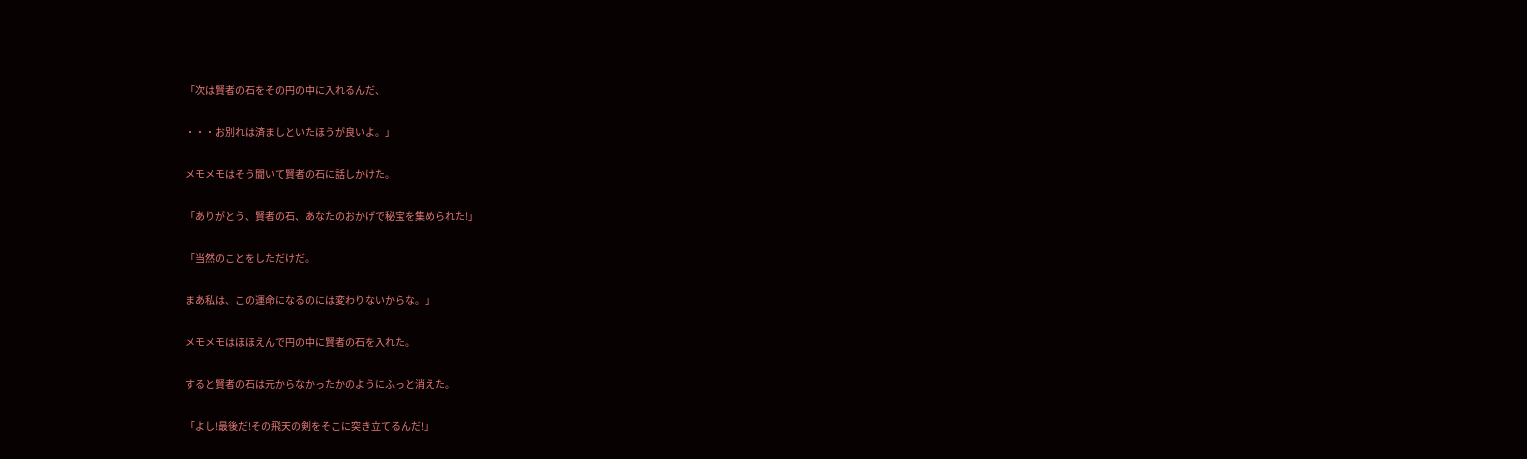「次は賢者の石をその円の中に入れるんだ、

・・・お別れは済ましといたほうが良いよ。」

メモメモはそう聞いて賢者の石に話しかけた。

「ありがとう、賢者の石、あなたのおかげで秘宝を集められた!」

「当然のことをしただけだ。

まあ私は、この運命になるのには変わりないからな。」

メモメモはほほえんで円の中に賢者の石を入れた。

すると賢者の石は元からなかったかのようにふっと消えた。

「よし!最後だ!その飛天の剣をそこに突き立てるんだ!」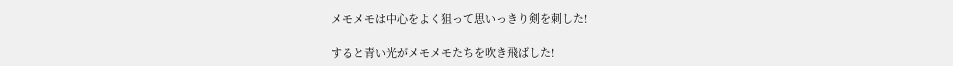メモメモは中心をよく狙って思いっきり剣を刺した!

すると青い光がメモメモたちを吹き飛ばした!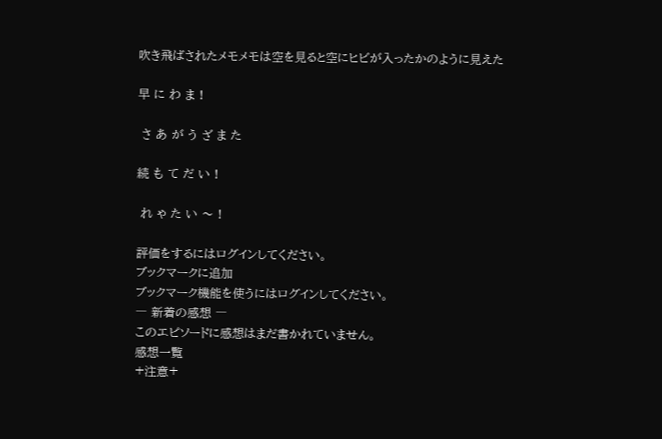吹き飛ばされたメモメモは空を見ると空にヒビが入ったかのように見えた

早 に わ ま !

 さ あ が う ざ ま た

続 も て だ い !

 れ ゃ た い 〜 !

評価をするにはログインしてください。
ブックマークに追加
ブックマーク機能を使うにはログインしてください。
― 新着の感想 ―
このエピソードに感想はまだ書かれていません。
感想一覧
+注意+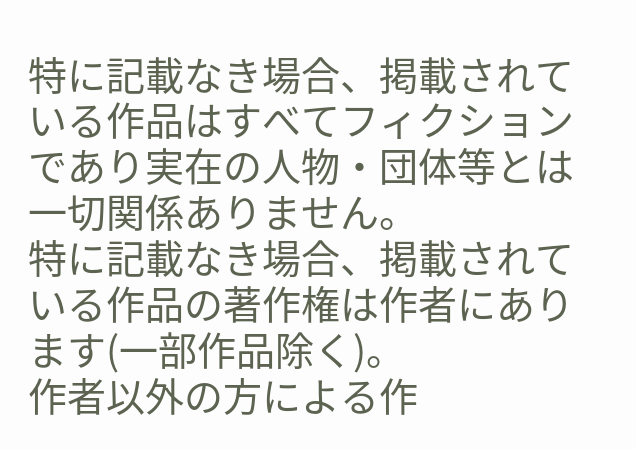特に記載なき場合、掲載されている作品はすべてフィクションであり実在の人物・団体等とは一切関係ありません。
特に記載なき場合、掲載されている作品の著作権は作者にあります(一部作品除く)。
作者以外の方による作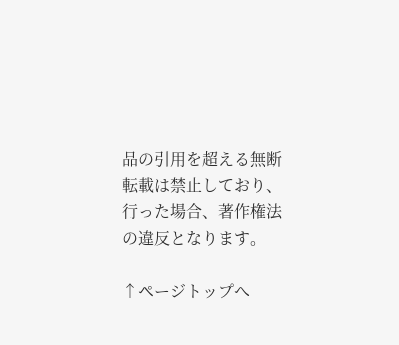品の引用を超える無断転載は禁止しており、行った場合、著作権法の違反となります。

↑ページトップへ